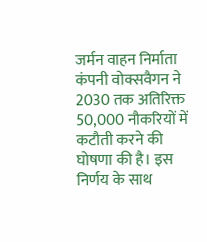जर्मन वाहन निर्माता कंपनी वोक्सवैगन ने 2030 तक अतिरिक्त 50,000 नौकरियों में कटौती करने की घोषणा की है। इस निर्णय के साथ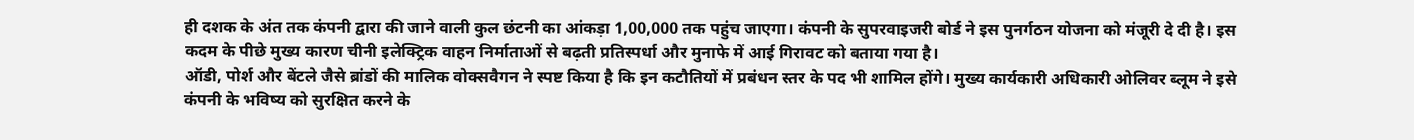ही दशक के अंत तक कंपनी द्वारा की जाने वाली कुल छंटनी का आंकड़ा 1,00,000 तक पहुंच जाएगा। कंपनी के सुपरवाइजरी बोर्ड ने इस पुनर्गठन योजना को मंजूरी दे दी है। इस कदम के पीछे मुख्य कारण चीनी इलेक्ट्रिक वाहन निर्माताओं से बढ़ती प्रतिस्पर्धा और मुनाफे में आई गिरावट को बताया गया है।
ऑडी, पोर्श और बेंटले जैसे ब्रांडों की मालिक वोक्सवैगन ने स्पष्ट किया है कि इन कटौतियों में प्रबंधन स्तर के पद भी शामिल होंगे। मुख्य कार्यकारी अधिकारी ओलिवर ब्लूम ने इसे कंपनी के भविष्य को सुरक्षित करने के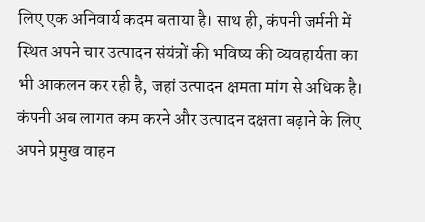लिए एक अनिवार्य कदम बताया है। साथ ही, कंपनी जर्मनी में स्थित अपने चार उत्पादन संयंत्रों की भविष्य की व्यवहार्यता का भी आकलन कर रही है, जहां उत्पादन क्षमता मांग से अधिक है।
कंपनी अब लागत कम करने और उत्पादन दक्षता बढ़ाने के लिए अपने प्रमुख वाहन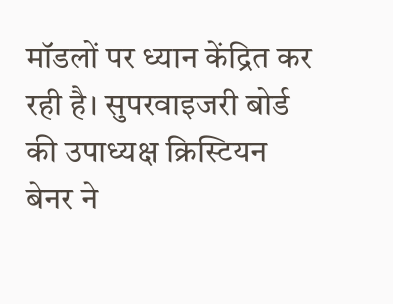मॉडलों पर ध्यान केंद्रित कर रही है। सुपरवाइजरी बोर्ड की उपाध्यक्ष क्रिस्टियन बेनर ने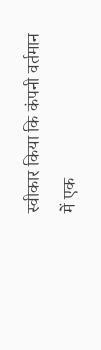स्वीकार किया कि कंपनी वर्तमान में एक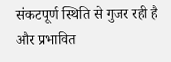संकटपूर्ण स्थिति से गुजर रही है और प्रभावित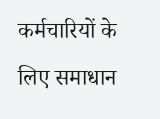कर्मचारियों के लिए समाधान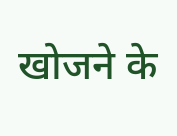खोजने के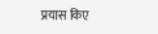प्रयास किए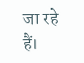जा रहे हैं।